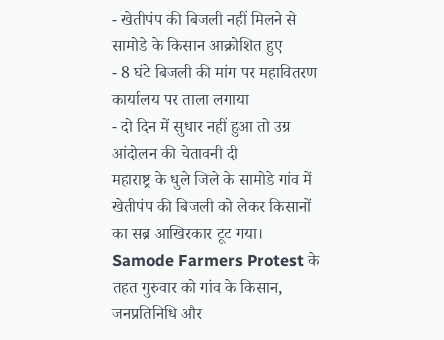- खेतीपंप की बिजली नहीं मिलने से सामोडे के किसान आक्रोशित हुए
- 8 घंटे बिजली की मांग पर महावितरण कार्यालय पर ताला लगाया
- दो दिन में सुधार नहीं हुआ तो उग्र आंदोलन की चेतावनी दी
महाराष्ट्र के धुले जिले के सामोडे गांव में खेतीपंप की बिजली को लेकर किसानों का सब्र आखिरकार टूट गया। Samode Farmers Protest के तहत गुरुवार को गांव के किसान, जनप्रतिनिधि और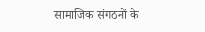सामाजिक संगठनों के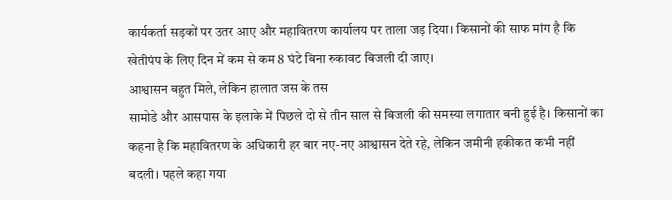कार्यकर्ता सड़कों पर उतर आए और महावितरण कार्यालय पर ताला जड़ दिया। किसानों की साफ मांग है कि खेतीपंप के लिए दिन में कम से कम 8 घंटे बिना रुकावट बिजली दी जाए।
आश्वासन बहुत मिले, लेकिन हालात जस के तस
सामोडे और आसपास के इलाके में पिछले दो से तीन साल से बिजली की समस्या लगातार बनी हुई है। किसानों का कहना है कि महावितरण के अधिकारी हर बार नए-नए आश्वासन देते रहे, लेकिन जमीनी हकीकत कभी नहीं बदली। पहले कहा गया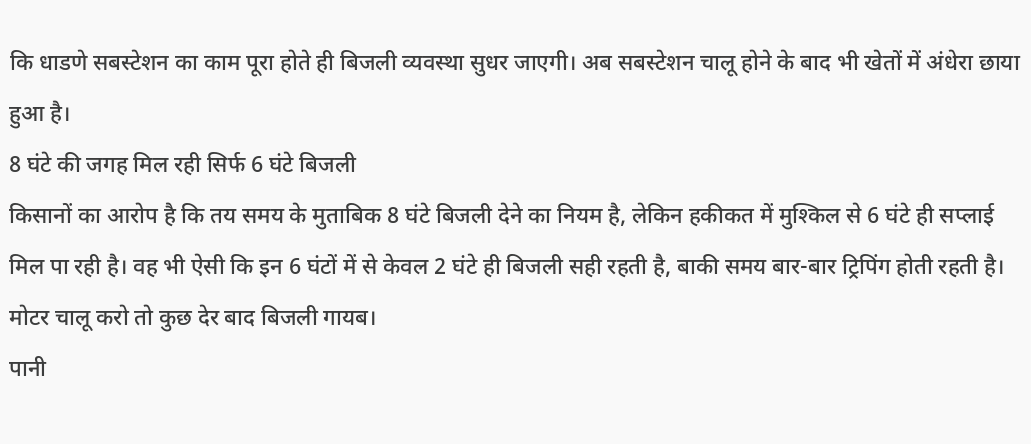कि धाडणे सबस्टेशन का काम पूरा होते ही बिजली व्यवस्था सुधर जाएगी। अब सबस्टेशन चालू होने के बाद भी खेतों में अंधेरा छाया हुआ है।
8 घंटे की जगह मिल रही सिर्फ 6 घंटे बिजली
किसानों का आरोप है कि तय समय के मुताबिक 8 घंटे बिजली देने का नियम है, लेकिन हकीकत में मुश्किल से 6 घंटे ही सप्लाई मिल पा रही है। वह भी ऐसी कि इन 6 घंटों में से केवल 2 घंटे ही बिजली सही रहती है, बाकी समय बार-बार ट्रिपिंग होती रहती है। मोटर चालू करो तो कुछ देर बाद बिजली गायब।
पानी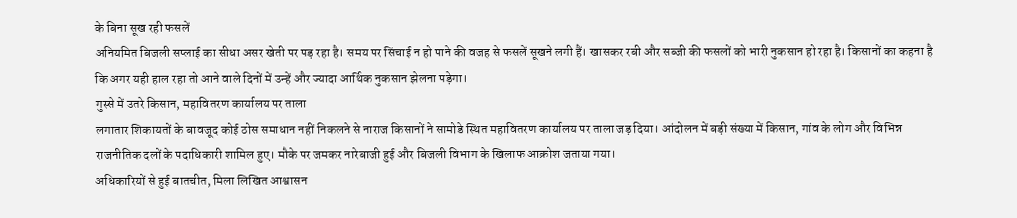के बिना सूख रही फसलें
अनियमित बिजली सप्लाई का सीधा असर खेती पर पड़ रहा है। समय पर सिंचाई न हो पाने की वजह से फसलें सूखने लगी हैं। खासकर रबी और सब्जी की फसलों को भारी नुकसान हो रहा है। किसानों का कहना है कि अगर यही हाल रहा तो आने वाले दिनों में उन्हें और ज्यादा आर्थिक नुकसान झेलना पड़ेगा।
गुस्से में उतरे किसान, महावितरण कार्यालय पर ताला
लगातार शिकायतों के बावजूद कोई ठोस समाधान नहीं निकलने से नाराज किसानों ने सामोडे स्थित महावितरण कार्यालय पर ताला जड़ दिया। आंदोलन में बड़ी संख्या में किसान, गांव के लोग और विभिन्न राजनीतिक दलों के पदाधिकारी शामिल हुए। मौके पर जमकर नारेबाजी हुई और बिजली विभाग के खिलाफ आक्रोश जताया गया।
अधिकारियों से हुई बातचीत, मिला लिखित आश्वासन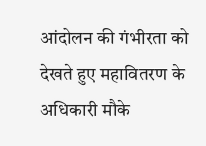आंदोलन की गंभीरता को देखते हुए महावितरण के अधिकारी मौके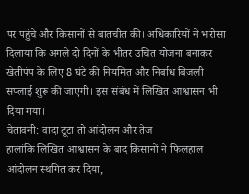पर पहुंचे और किसानों से बातचीत की। अधिकारियों ने भरोसा दिलाया कि अगले दो दिनों के भीतर उचित योजना बनाकर खेतीपंप के लिए 8 घंटे की नियमित और निर्बाध बिजली सप्लाई शुरू की जाएगी। इस संबंध में लिखित आश्वासन भी दिया गया।
चेतावनी: वादा टूटा तो आंदोलन और तेज
हालांकि लिखित आश्वासन के बाद किसानों ने फिलहाल आंदोलन स्थगित कर दिया,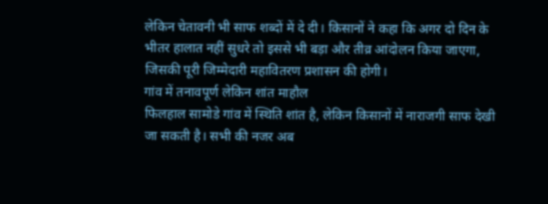लेकिन चेतावनी भी साफ शब्दों में दे दी। किसानों ने कहा कि अगर दो दिन के भीतर हालात नहीं सुधरे तो इससे भी बड़ा और तीव्र आंदोलन किया जाएगा, जिसकी पूरी जिम्मेदारी महावितरण प्रशासन की होगी।
गांव में तनावपूर्ण लेकिन शांत माहौल
फिलहाल सामोडे गांव में स्थिति शांत है, लेकिन किसानों में नाराजगी साफ देखी जा सकती है। सभी की नजर अब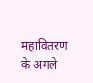महावितरण के अगले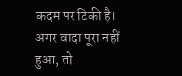कदम पर टिकी है। अगर वादा पूरा नहीं हुआ, तो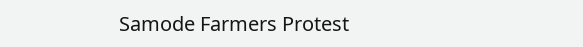Samode Farmers Protest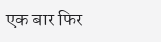एक बार फिर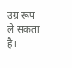उग्र रूप ले सकता है।